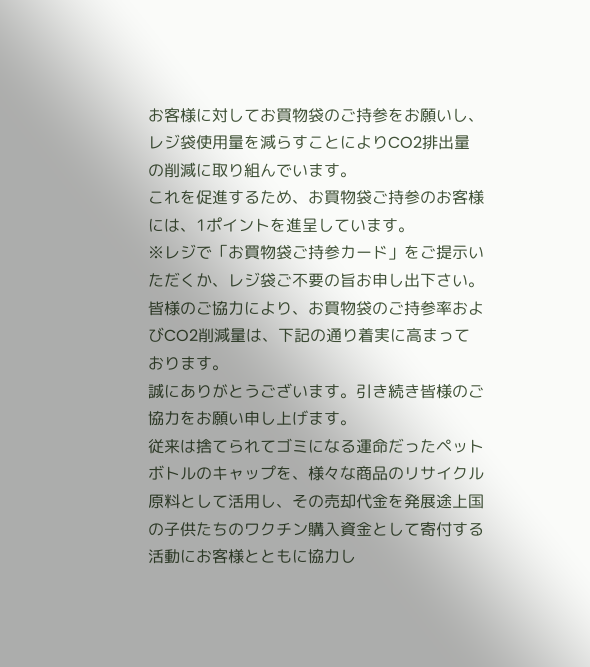お客様に対してお買物袋のご持参をお願いし、レジ袋使用量を減らすことによりCO2排出量の削減に取り組んでいます。
これを促進するため、お買物袋ご持参のお客様には、1ポイントを進呈しています。
※レジで「お買物袋ご持参カード」をご提示いただくか、レジ袋ご不要の旨お申し出下さい。
皆様のご協力により、お買物袋のご持参率およびCO2削減量は、下記の通り着実に高まっております。
誠にありがとうございます。引き続き皆様のご協力をお願い申し上げます。
従来は捨てられてゴミになる運命だったペットボトルのキャップを、様々な商品のリサイクル原料として活用し、その売却代金を発展途上国の子供たちのワクチン購入資金として寄付する活動にお客様とともに協力し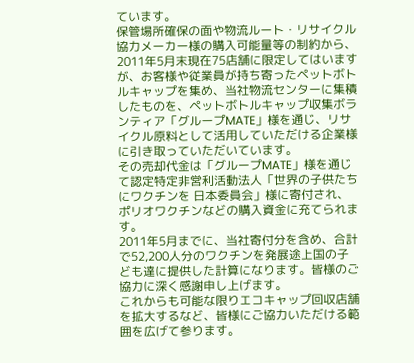ています。
保管場所確保の面や物流ルート・リサイクル協力メーカー様の購入可能量等の制約から、2011年5月末現在75店舗に限定してはいますが、お客様や従業員が持ち寄ったペットボトルキャップを集め、当社物流センターに集積したものを、ペットボトルキャップ収集ボランティア「グループMATE」様を通じ、リサイクル原料として活用していただける企業様に引き取っていただいています。
その売却代金は「グループMATE」様を通じて認定特定非営利活動法人「世界の子供たちにワクチンを 日本委員会」様に寄付され、ポリオワクチンなどの購入資金に充てられます。
2011年5月までに、当社寄付分を含め、合計で52,200人分のワクチンを発展途上国の子ども達に提供した計算になります。皆様のご協力に深く感謝申し上げます。
これからも可能な限りエコキャップ回収店舗を拡大するなど、皆様にご協力いただける範囲を広げて参ります。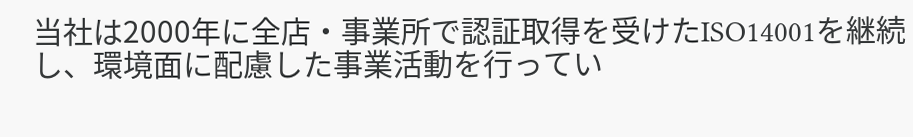当社は2000年に全店・事業所で認証取得を受けたISO14001を継続し、環境面に配慮した事業活動を行ってい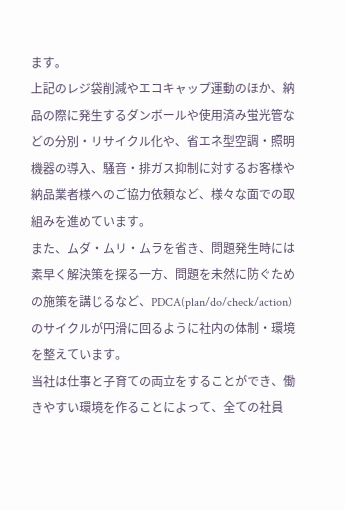ます。
上記のレジ袋削減やエコキャップ運動のほか、納品の際に発生するダンボールや使用済み蛍光管などの分別・リサイクル化や、省エネ型空調・照明機器の導入、騒音・排ガス抑制に対するお客様や納品業者様へのご協力依頼など、様々な面での取組みを進めています。
また、ムダ・ムリ・ムラを省き、問題発生時には素早く解決策を探る一方、問題を未然に防ぐための施策を講じるなど、PDCA(plan/do/check/action)のサイクルが円滑に回るように社内の体制・環境を整えています。
当社は仕事と子育ての両立をすることができ、働きやすい環境を作ることによって、全ての社員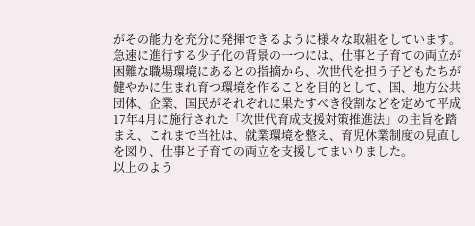がその能力を充分に発揮できるように様々な取組をしています。
急速に進行する少子化の背景の一つには、仕事と子育ての両立が困難な職場環境にあるとの指摘から、次世代を担う子どもたちが健やかに生まれ育つ環境を作ることを目的として、国、地方公共団体、企業、国民がそれぞれに果たすべき役割などを定めて平成17年4月に施行された「次世代育成支援対策推進法」の主旨を踏まえ、これまで当社は、就業環境を整え、育児休業制度の見直しを図り、仕事と子育ての両立を支援してまいりました。
以上のよう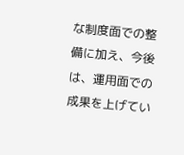な制度面での整備に加え、今後は、運用面での成果を上げてい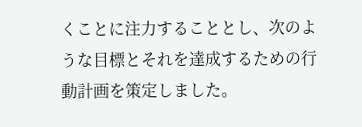くことに注力することとし、次のような目標とそれを達成するための行動計画を策定しました。